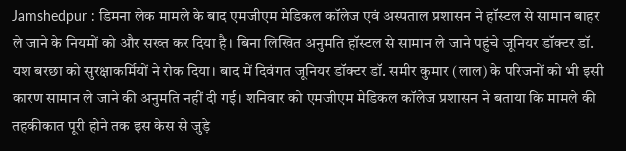Jamshedpur : डिमना लेक मामले के बाद एमजीएम मेडिकल कॉलेज एवं अस्पताल प्रशासन ने हॉस्टल से सामान बाहर ले जाने के नियमों को और सख्त कर दिया है। बिना लिखित अनुमति हॉस्टल से सामान ले जाने पहुंचे जूनियर डॉक्टर डॉ. यश बरछा को सुरक्षाकर्मियों ने रोक दिया। बाद में दिवंगत जूनियर डॉक्टर डॉ. समीर कुमार (लाल) के परिजनों को भी इसी कारण सामान ले जाने की अनुमति नहीं दी गई। शनिवार को एमजीएम मेडिकल कॉलेज प्रशासन ने बताया कि मामले की तहकीकात पूरी होने तक इस केस से जुड़े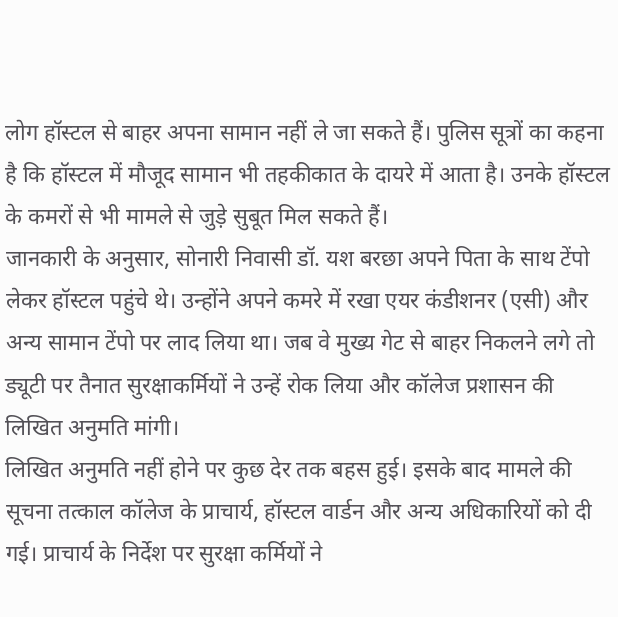लोग हॉस्टल से बाहर अपना सामान नहीं ले जा सकते हैं। पुलिस सूत्रों का कहना है कि हॉस्टल में मौजूद सामान भी तहकीकात के दायरे में आता है। उनके हॉस्टल के कमरों से भी मामले से जुड़े सुबूत मिल सकते हैं।
जानकारी के अनुसार, सोनारी निवासी डॉ. यश बरछा अपने पिता के साथ टेंपो लेकर हॉस्टल पहुंचे थे। उन्होंने अपने कमरे में रखा एयर कंडीशनर (एसी) और अन्य सामान टेंपो पर लाद लिया था। जब वे मुख्य गेट से बाहर निकलने लगे तो ड्यूटी पर तैनात सुरक्षाकर्मियों ने उन्हें रोक लिया और कॉलेज प्रशासन की लिखित अनुमति मांगी।
लिखित अनुमति नहीं होने पर कुछ देर तक बहस हुई। इसके बाद मामले की सूचना तत्काल कॉलेज के प्राचार्य, हॉस्टल वार्डन और अन्य अधिकारियों को दी गई। प्राचार्य के निर्देश पर सुरक्षा कर्मियों ने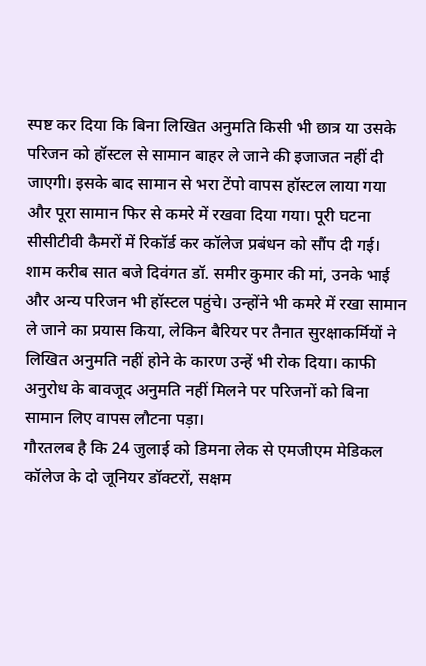स्पष्ट कर दिया कि बिना लिखित अनुमति किसी भी छात्र या उसके परिजन को हॉस्टल से सामान बाहर ले जाने की इजाजत नहीं दी जाएगी। इसके बाद सामान से भरा टेंपो वापस हॉस्टल लाया गया और पूरा सामान फिर से कमरे में रखवा दिया गया। पूरी घटना सीसीटीवी कैमरों में रिकॉर्ड कर कॉलेज प्रबंधन को सौंप दी गई।
शाम करीब सात बजे दिवंगत डॉ. समीर कुमार की मां, उनके भाई और अन्य परिजन भी हॉस्टल पहुंचे। उन्होंने भी कमरे में रखा सामान ले जाने का प्रयास किया, लेकिन बैरियर पर तैनात सुरक्षाकर्मियों ने लिखित अनुमति नहीं होने के कारण उन्हें भी रोक दिया। काफी अनुरोध के बावजूद अनुमति नहीं मिलने पर परिजनों को बिना सामान लिए वापस लौटना पड़ा।
गौरतलब है कि 24 जुलाई को डिमना लेक से एमजीएम मेडिकल कॉलेज के दो जूनियर डॉक्टरों, सक्षम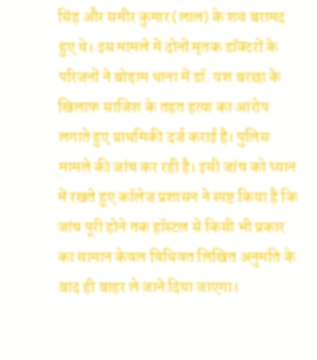सिंह और समीर कुमार (लाल) के शव बरामद हुए थे। इस मामले में दोनों मृतक डॉक्टरों के परिजनों ने बोड़ाम थाना में डॉ. यश बरछा के खिलाफ साजिश के तहत हत्या का आरोप लगाते हुए प्राथमिकी दर्ज कराई है। पुलिस मामले की जांच कर रही है। इसी जांच को ध्यान में रखते हुए कॉलेज प्रशासन ने स्पष्ट किया है कि जांच पूरी होने तक हॉस्टल से किसी भी प्रकार का सामान केवल विधिवत लिखित अनुमति के बाद ही बाहर ले जाने दिया जाएगा।